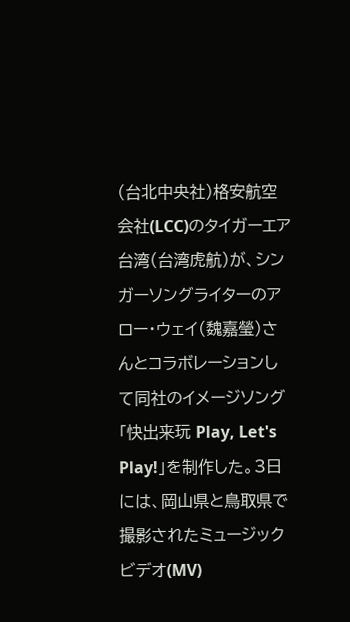(台北中央社)格安航空会社(LCC)のタイガーエア台湾(台湾虎航)が、シンガーソングライターのアロー・ウェイ(魏嘉瑩)さんとコラボレーションして同社のイメージソング「快出来玩 Play, Let's Play!」を制作した。3日には、岡山県と鳥取県で撮影されたミュージックビデオ(MV)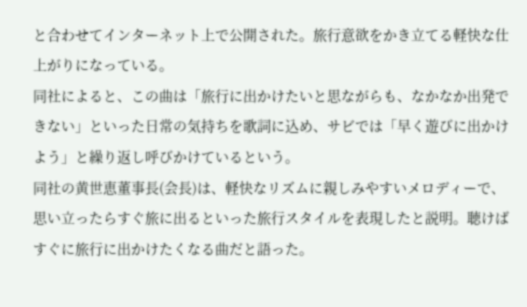と合わせてインターネット上で公開された。旅行意欲をかき立てる軽快な仕上がりになっている。
同社によると、この曲は「旅行に出かけたいと思ながらも、なかなか出発できない」といった日常の気持ちを歌詞に込め、サビでは「早く遊びに出かけよう」と繰り返し呼びかけているという。
同社の黄世恵董事長(会長)は、軽快なリズムに親しみやすいメロディーで、思い立ったらすぐ旅に出るといった旅行スタイルを表現したと説明。聴けばすぐに旅行に出かけたくなる曲だと語った。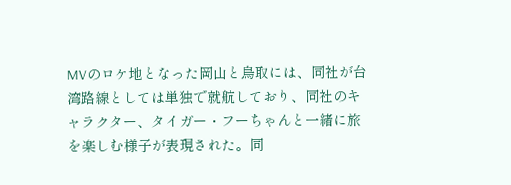MVのロケ地となった岡山と鳥取には、同社が台湾路線としては単独で就航しており、同社のキャラクター、タイガー・フーちゃんと一緒に旅を楽しむ様子が表現された。同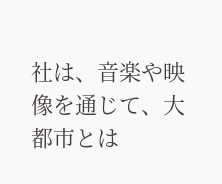社は、音楽や映像を通じて、大都市とは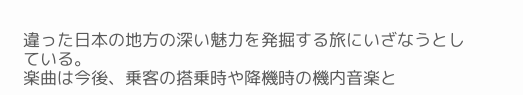違った日本の地方の深い魅力を発掘する旅にいざなうとしている。
楽曲は今後、乗客の搭乗時や降機時の機内音楽と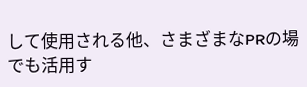して使用される他、さまざまなPRの場でも活用す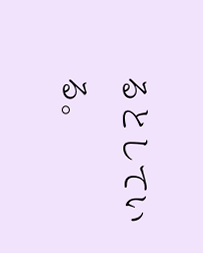るとしている。